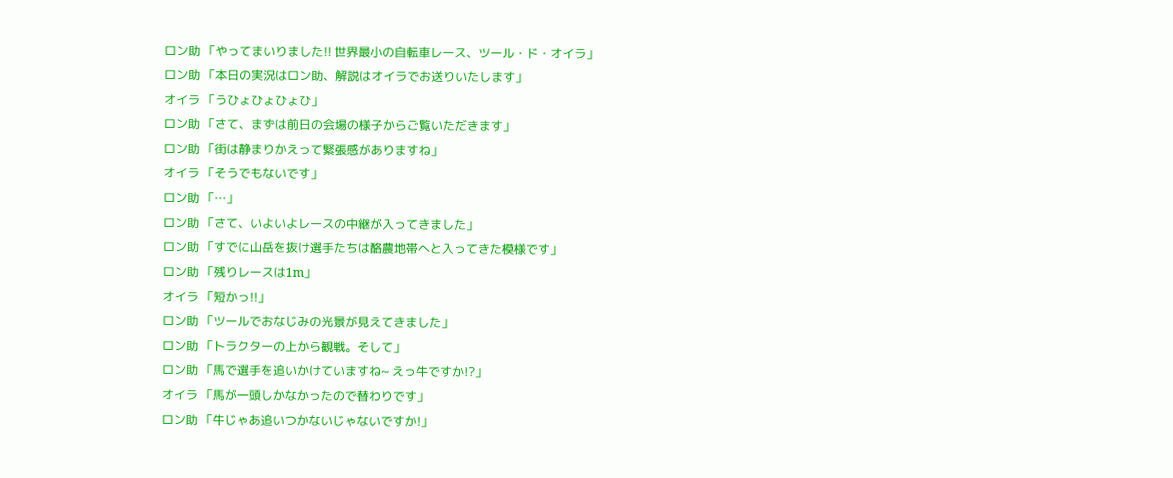ロン助 「やってまいりました!! 世界最小の自転車レース、ツール・ド・オイラ」
ロン助 「本日の実況はロン助、解説はオイラでお送りいたします」
オイラ 「うひょひょひょひ」
ロン助 「さて、まずは前日の会場の様子からご覧いただきます」
ロン助 「街は静まりかえって緊張感がありますね」
オイラ 「そうでもないです」
ロン助 「…」
ロン助 「さて、いよいよレースの中継が入ってきました」
ロン助 「すでに山岳を抜け選手たちは酪農地帯へと入ってきた模様です」
ロン助 「残りレースは1m」
オイラ 「短かっ!!」
ロン助 「ツールでおなじみの光景が見えてきました」
ロン助 「トラクターの上から観戦。そして」
ロン助 「馬で選手を追いかけていますね~ えっ牛ですか!?」
オイラ 「馬が一頭しかなかったので替わりです」
ロン助 「牛じゃあ追いつかないじゃないですか!」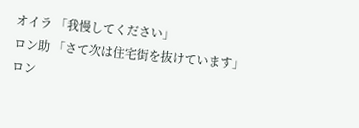オイラ 「我慢してください」
ロン助 「さて次は住宅街を抜けています」
ロン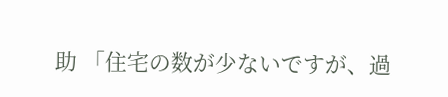助 「住宅の数が少ないですが、過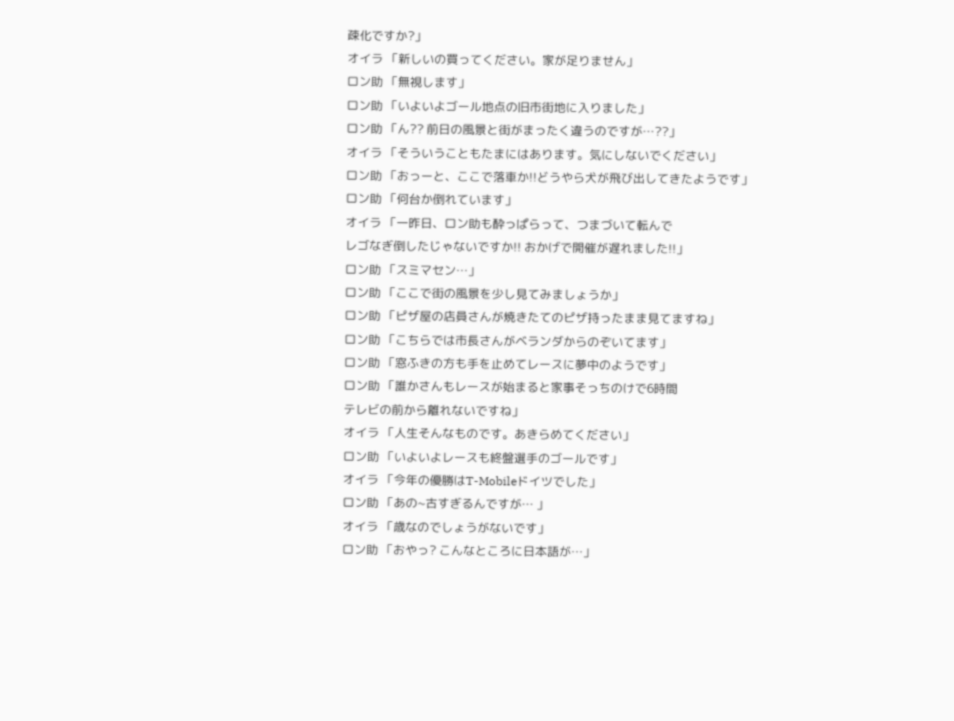疎化ですか?」
オイラ 「新しいの買ってください。家が足りません」
ロン助 「無視します」
ロン助 「いよいよゴール地点の旧市街地に入りました」
ロン助 「ん?? 前日の風景と街がまったく違うのですが…??」
オイラ 「そういうこともたまにはあります。気にしないでください」
ロン助 「おっーと、ここで落車か!!どうやら犬が飛び出してきたようです」
ロン助 「何台か倒れています」
オイラ 「一昨日、ロン助も酔っぱらって、つまづいて転んで
レゴなぎ倒したじゃないですか!! おかげで開催が遅れました!!」
ロン助 「スミマセン…」
ロン助 「ここで街の風景を少し見てみましょうか」
ロン助 「ピザ屋の店員さんが焼きたてのピザ持ったまま見てますね」
ロン助 「こちらでは市長さんがベランダからのぞいてます」
ロン助 「窓ふきの方も手を止めてレースに夢中のようです」
ロン助 「誰かさんもレースが始まると家事そっちのけで6時間
テレビの前から離れないですね」
オイラ 「人生そんなものです。あきらめてください」
ロン助 「いよいよレースも終盤選手のゴールです」
オイラ 「今年の優勝はT-Mobileドイツでした」
ロン助 「あの~古すぎるんですが… 」
オイラ 「歳なのでしょうがないです」
ロン助 「おやっ? こんなところに日本語が…」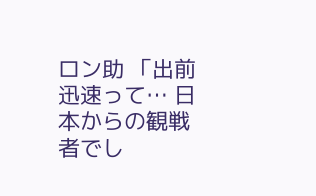ロン助 「出前迅速って… 日本からの観戦者でし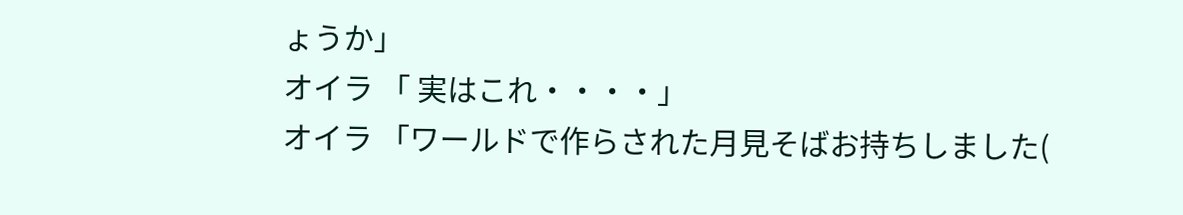ょうか」
オイラ 「 実はこれ・・・・」
オイラ 「ワールドで作らされた月見そばお持ちしました(